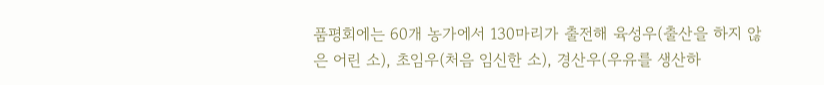품평회에는 60개 농가에서 130마리가 출전해 육성우(출산을 하지 않은 어린 소), 초임우(처음 임신한 소), 경산우(우유를 생산하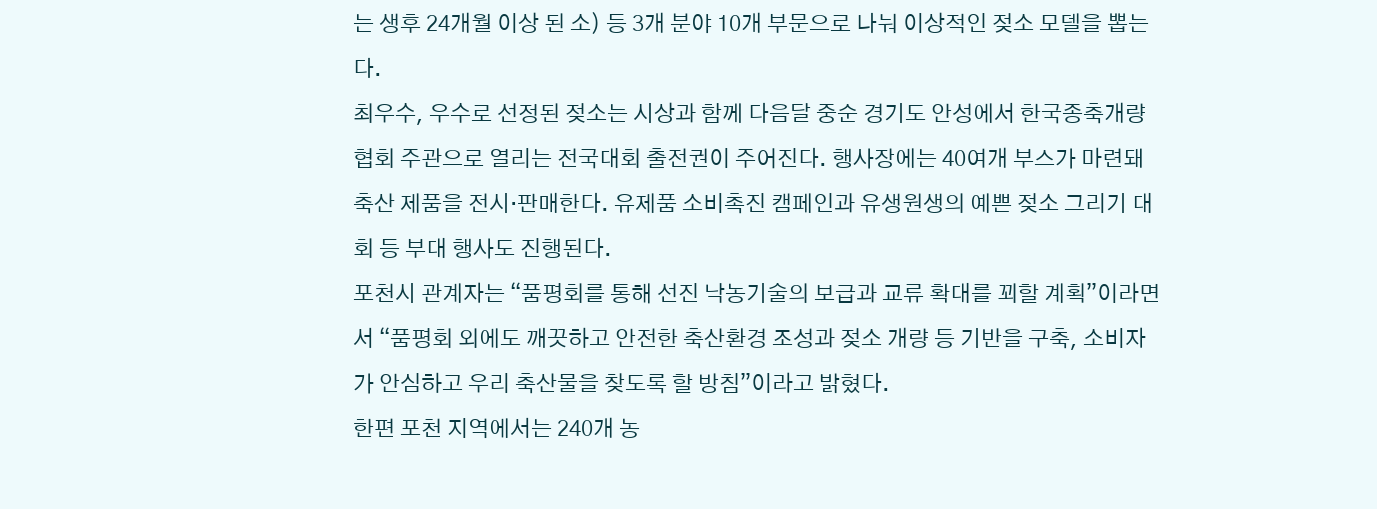는 생후 24개월 이상 된 소) 등 3개 분야 10개 부문으로 나눠 이상적인 젖소 모델을 뽑는다.
최우수, 우수로 선정된 젖소는 시상과 함께 다음달 중순 경기도 안성에서 한국종축개량협회 주관으로 열리는 전국대회 출전권이 주어진다. 행사장에는 40여개 부스가 마련돼 축산 제품을 전시·판매한다. 유제품 소비촉진 캠페인과 유생원생의 예쁜 젖소 그리기 대회 등 부대 행사도 진행된다.
포천시 관계자는 “품평회를 통해 선진 낙농기술의 보급과 교류 확대를 꾀할 계획”이라면서 “품평회 외에도 깨끗하고 안전한 축산환경 조성과 젖소 개량 등 기반을 구축, 소비자가 안심하고 우리 축산물을 찾도록 할 방침”이라고 밝혔다.
한편 포천 지역에서는 240개 농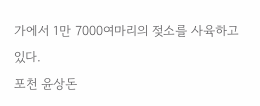가에서 1만 7000여마리의 젖소를 사육하고 있다.
포천 윤상돈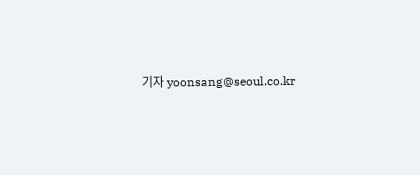기자 yoonsang@seoul.co.kr